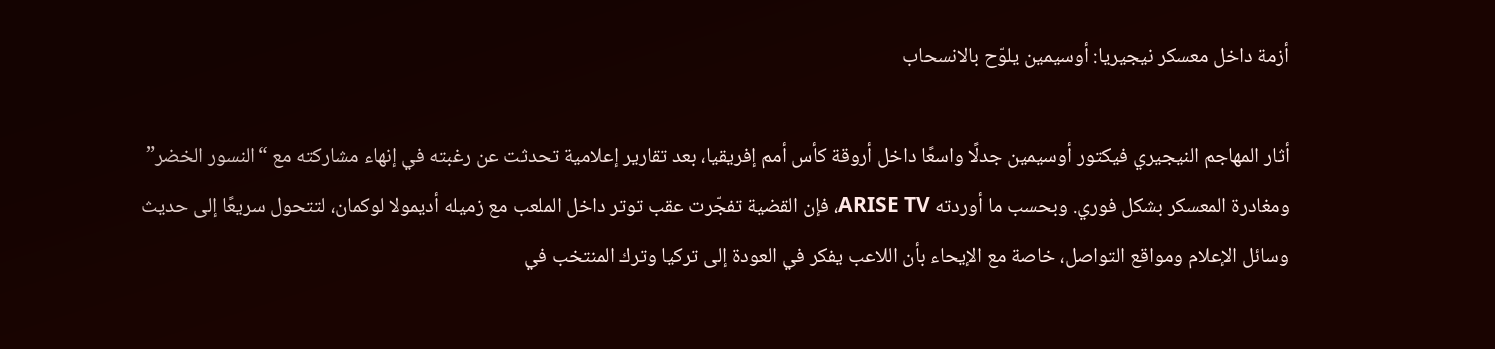أزمة داخل معسكر نيجيريا: أوسيمين يلوّح بالانسحاب

أثار المهاجم النيجيري فيكتور أوسيمين جدلًا واسعًا داخل أروقة كأس أمم إفريقيا، بعد تقارير إعلامية تحدثت عن رغبته في إنهاء مشاركته مع “النسور الخضر” ومغادرة المعسكر بشكل فوري. وبحسب ما أوردته ARISE TV، فإن القضية تفجّرت عقب توتر داخل الملعب مع زميله أديمولا لوكمان، لتتحول سريعًا إلى حديث وسائل الإعلام ومواقع التواصل، خاصة مع الإيحاء بأن اللاعب يفكر في العودة إلى تركيا وترك المنتخب في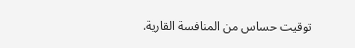توقيت حساس من المنافسة القارية.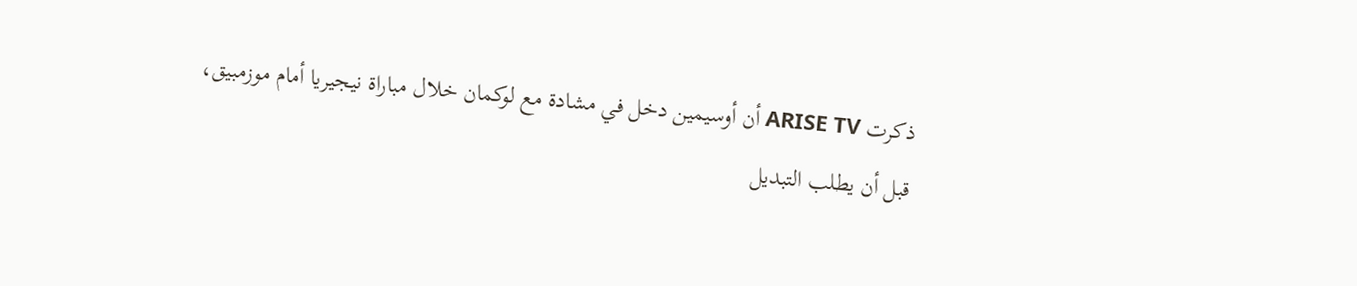ذكرت ARISE TV أن أوسيمين دخل في مشادة مع لوكمان خلال مباراة نيجيريا أمام موزمبيق، قبل أن يطلب التبديل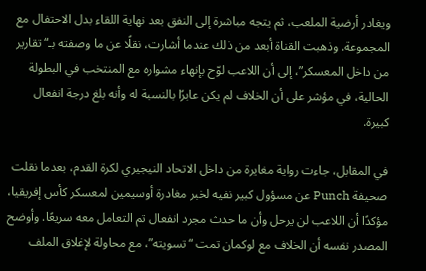ويغادر أرضية الملعب، ثم يتجه مباشرة إلى النفق بعد نهاية اللقاء بدل الاحتفال مع المجموعة. وذهبت القناة أبعد من ذلك عندما أشارت، نقلًا عن ما وصفته بـ“تقارير من داخل المعسكر”، إلى أن اللاعب لوّح بإنهاء مشواره مع المنتخب في البطولة الحالية، في مؤشر على أن الخلاف لم يكن عابرًا بالنسبة له وأنه بلغ درجة انفعال كبيرة.

في المقابل، جاءت رواية مغايرة من داخل الاتحاد النيجيري لكرة القدم، بعدما نقلت صحيفة Punch عن مسؤول كبير نفيه لخبر مغادرة أوسيمين لمعسكر كأس إفريقيا، مؤكدًا أن اللاعب لن يرحل وأن ما حدث مجرد انفعال تم التعامل معه سريعًا. وأوضح المصدر نفسه أن الخلاف مع لوكمان تمت “تسويته”، مع محاولة لإغلاق الملف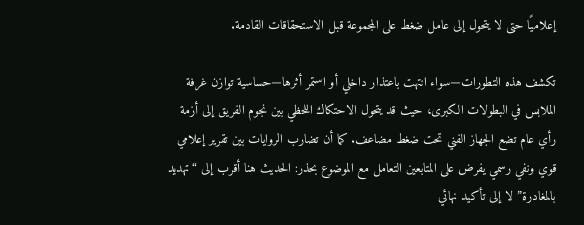إعلاميًا حتى لا يتحول إلى عامل ضغط على المجموعة قبل الاستحقاقات القادمة.

تكشف هذه التطورات—سواء انتهت باعتذار داخلي أو استمر أثرها—حساسية توازن غرفة الملابس في البطولات الكبرى، حيث قد يتحول الاحتكاك اللحظي بين نجوم الفريق إلى أزمة رأي عام تضع الجهاز الفني تحت ضغط مضاعف. كما أن تضارب الروايات بين تقرير إعلامي قوي ونفي رسمي يفرض على المتابعين التعامل مع الموضوع بحذر: الحديث هنا أقرب إلى “تهديد بالمغادرة” لا إلى تأكيد نهائي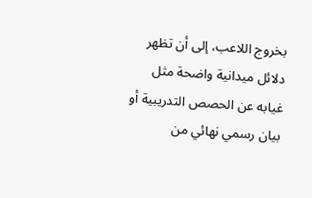بخروج اللاعب، إلى أن تظهر دلائل ميدانية واضحة مثل غيابه عن الحصص التدريبية أو بيان رسمي نهائي من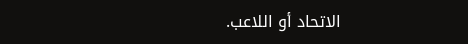الاتحاد أو اللاعب.